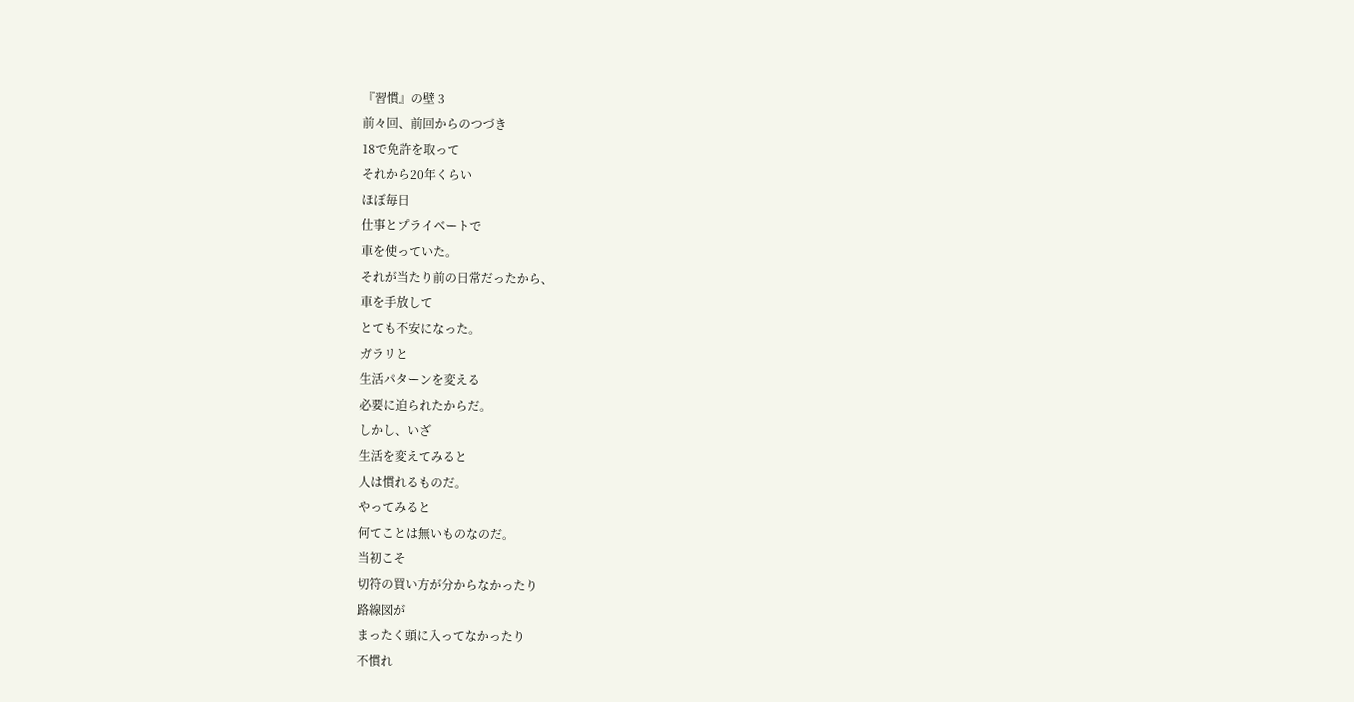『習慣』の壁 3
前々回、前回からのつづき
18で免許を取って
それから20年くらい
ほぼ毎日
仕事とプライベートで
車を使っていた。
それが当たり前の日常だったから、
車を手放して
とても不安になった。
ガラリと
生活パターンを変える
必要に迫られたからだ。
しかし、いざ
生活を変えてみると
人は慣れるものだ。
やってみると
何てことは無いものなのだ。
当初こそ
切符の買い方が分からなかったり
路線図が
まったく頭に入ってなかったり
不慣れ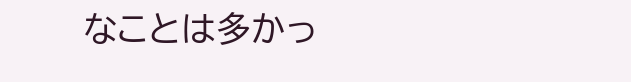なことは多かっ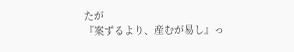たが
『案ずるより、産むが易し』っ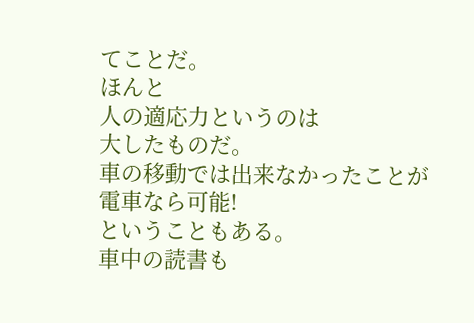てことだ。
ほんと
人の適応力というのは
大したものだ。
車の移動では出来なかったことが
電車なら可能!
ということもある。
車中の読書も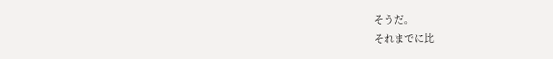そうだ。
それまでに比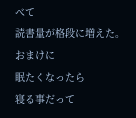べて
読書量が格段に増えた。
おまけに
眠たくなったら
寝る事だって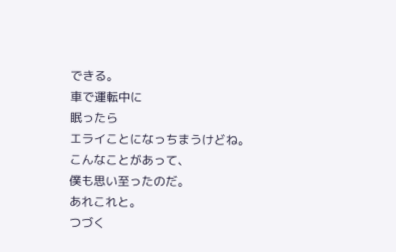できる。
車で運転中に
眠ったら
エライことになっちまうけどね。
こんなことがあって、
僕も思い至ったのだ。
あれこれと。
つづく